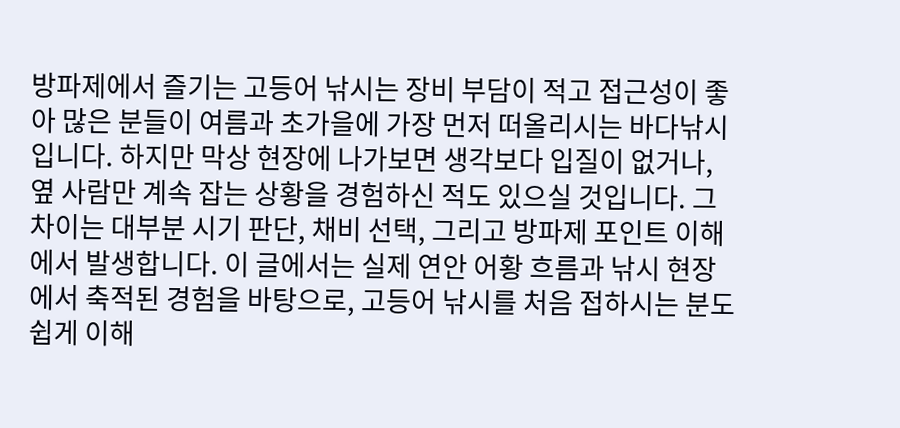방파제에서 즐기는 고등어 낚시는 장비 부담이 적고 접근성이 좋아 많은 분들이 여름과 초가을에 가장 먼저 떠올리시는 바다낚시입니다. 하지만 막상 현장에 나가보면 생각보다 입질이 없거나, 옆 사람만 계속 잡는 상황을 경험하신 적도 있으실 것입니다. 그 차이는 대부분 시기 판단, 채비 선택, 그리고 방파제 포인트 이해에서 발생합니다. 이 글에서는 실제 연안 어황 흐름과 낚시 현장에서 축적된 경험을 바탕으로, 고등어 낚시를 처음 접하시는 분도 쉽게 이해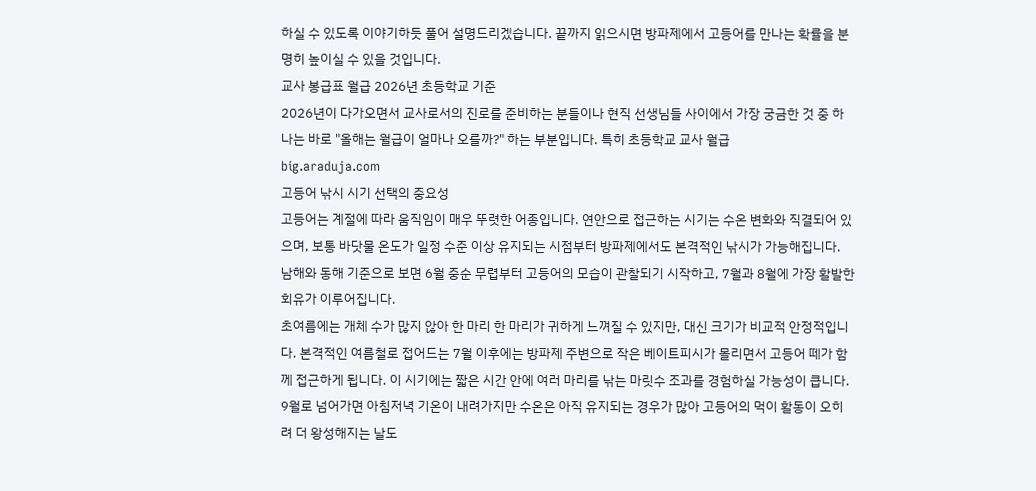하실 수 있도록 이야기하듯 풀어 설명드리겠습니다. 끝까지 읽으시면 방파제에서 고등어를 만나는 확률을 분명히 높이실 수 있을 것입니다.
교사 봉급표 월급 2026년 초등학교 기준
2026년이 다가오면서 교사로서의 진로를 준비하는 분들이나 현직 선생님들 사이에서 가장 궁금한 것 중 하나는 바로 "올해는 월급이 얼마나 오를까?" 하는 부분입니다. 특히 초등학교 교사 월급
big.araduja.com
고등어 낚시 시기 선택의 중요성
고등어는 계절에 따라 움직임이 매우 뚜렷한 어종입니다. 연안으로 접근하는 시기는 수온 변화와 직결되어 있으며, 보통 바닷물 온도가 일정 수준 이상 유지되는 시점부터 방파제에서도 본격적인 낚시가 가능해집니다. 남해와 동해 기준으로 보면 6월 중순 무렵부터 고등어의 모습이 관찰되기 시작하고, 7월과 8월에 가장 활발한 회유가 이루어집니다.
초여름에는 개체 수가 많지 않아 한 마리 한 마리가 귀하게 느껴질 수 있지만, 대신 크기가 비교적 안정적입니다. 본격적인 여름철로 접어드는 7월 이후에는 방파제 주변으로 작은 베이트피시가 몰리면서 고등어 떼가 함께 접근하게 됩니다. 이 시기에는 짧은 시간 안에 여러 마리를 낚는 마릿수 조과를 경험하실 가능성이 큽니다.
9월로 넘어가면 아침저녁 기온이 내려가지만 수온은 아직 유지되는 경우가 많아 고등어의 먹이 활동이 오히려 더 왕성해지는 날도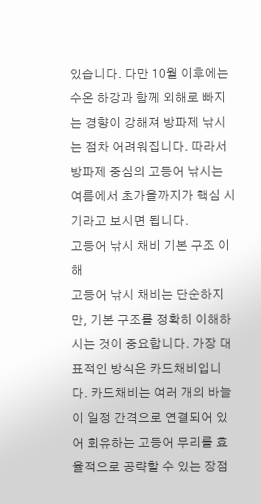있습니다. 다만 10월 이후에는 수온 하강과 함께 외해로 빠지는 경향이 강해져 방파제 낚시는 점차 어려워집니다. 따라서 방파제 중심의 고등어 낚시는 여름에서 초가을까지가 핵심 시기라고 보시면 됩니다.
고등어 낚시 채비 기본 구조 이해
고등어 낚시 채비는 단순하지만, 기본 구조를 정확히 이해하시는 것이 중요합니다. 가장 대표적인 방식은 카드채비입니다. 카드채비는 여러 개의 바늘이 일정 간격으로 연결되어 있어 회유하는 고등어 무리를 효율적으로 공략할 수 있는 장점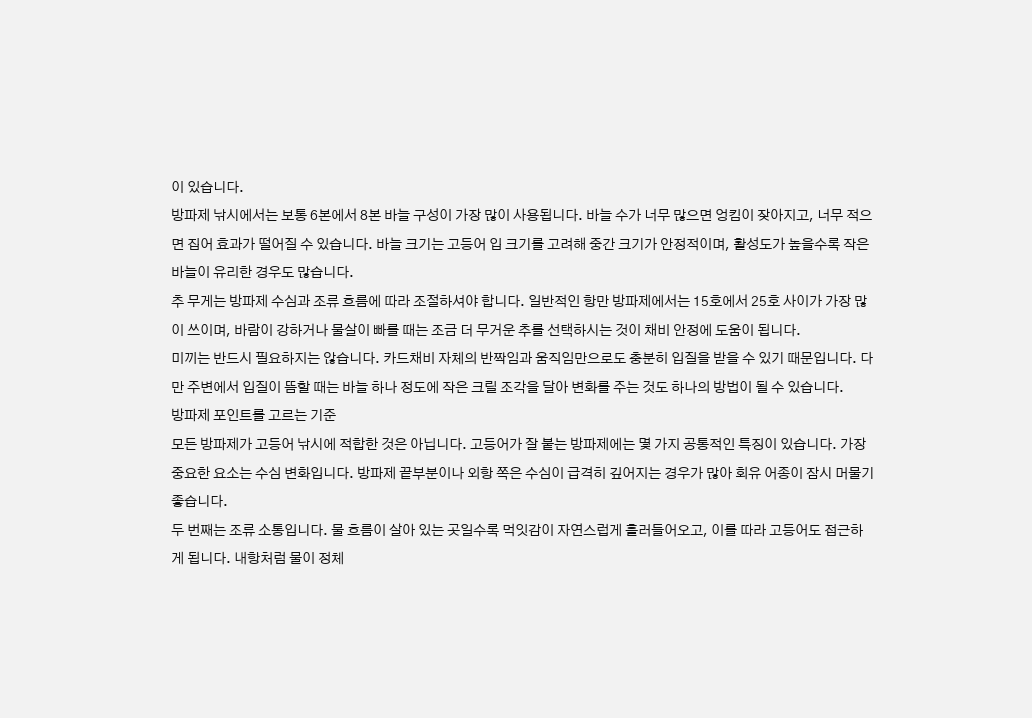이 있습니다.
방파제 낚시에서는 보통 6본에서 8본 바늘 구성이 가장 많이 사용됩니다. 바늘 수가 너무 많으면 엉킴이 잦아지고, 너무 적으면 집어 효과가 떨어질 수 있습니다. 바늘 크기는 고등어 입 크기를 고려해 중간 크기가 안정적이며, 활성도가 높을수록 작은 바늘이 유리한 경우도 많습니다.
추 무게는 방파제 수심과 조류 흐름에 따라 조절하셔야 합니다. 일반적인 항만 방파제에서는 15호에서 25호 사이가 가장 많이 쓰이며, 바람이 강하거나 물살이 빠를 때는 조금 더 무거운 추를 선택하시는 것이 채비 안정에 도움이 됩니다.
미끼는 반드시 필요하지는 않습니다. 카드채비 자체의 반짝임과 움직임만으로도 충분히 입질을 받을 수 있기 때문입니다. 다만 주변에서 입질이 뜸할 때는 바늘 하나 정도에 작은 크릴 조각을 달아 변화를 주는 것도 하나의 방법이 될 수 있습니다.
방파제 포인트를 고르는 기준
모든 방파제가 고등어 낚시에 적합한 것은 아닙니다. 고등어가 잘 붙는 방파제에는 몇 가지 공통적인 특징이 있습니다. 가장 중요한 요소는 수심 변화입니다. 방파제 끝부분이나 외항 쪽은 수심이 급격히 깊어지는 경우가 많아 회유 어종이 잠시 머물기 좋습니다.
두 번째는 조류 소통입니다. 물 흐름이 살아 있는 곳일수록 먹잇감이 자연스럽게 흘러들어오고, 이를 따라 고등어도 접근하게 됩니다. 내항처럼 물이 정체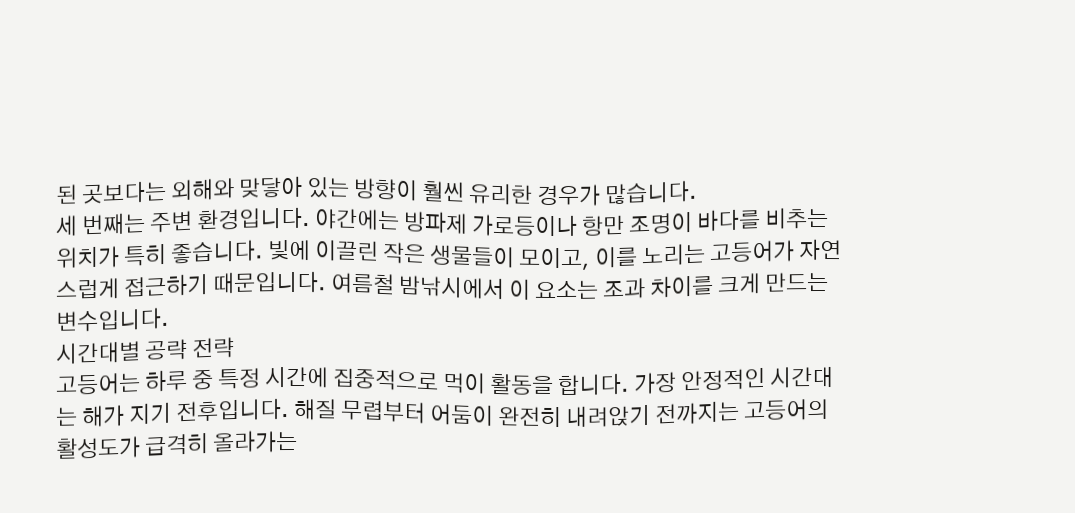된 곳보다는 외해와 맞닿아 있는 방향이 훨씬 유리한 경우가 많습니다.
세 번째는 주변 환경입니다. 야간에는 방파제 가로등이나 항만 조명이 바다를 비추는 위치가 특히 좋습니다. 빛에 이끌린 작은 생물들이 모이고, 이를 노리는 고등어가 자연스럽게 접근하기 때문입니다. 여름철 밤낚시에서 이 요소는 조과 차이를 크게 만드는 변수입니다.
시간대별 공략 전략
고등어는 하루 중 특정 시간에 집중적으로 먹이 활동을 합니다. 가장 안정적인 시간대는 해가 지기 전후입니다. 해질 무렵부터 어둠이 완전히 내려앉기 전까지는 고등어의 활성도가 급격히 올라가는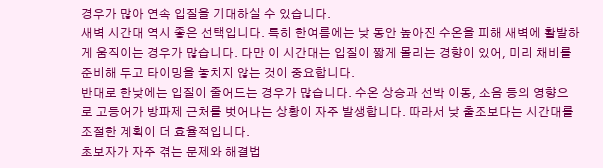경우가 많아 연속 입질을 기대하실 수 있습니다.
새벽 시간대 역시 좋은 선택입니다. 특히 한여름에는 낮 동안 높아진 수온을 피해 새벽에 활발하게 움직이는 경우가 많습니다. 다만 이 시간대는 입질이 짧게 몰리는 경향이 있어, 미리 채비를 준비해 두고 타이밍을 놓치지 않는 것이 중요합니다.
반대로 한낮에는 입질이 줄어드는 경우가 많습니다. 수온 상승과 선박 이동, 소음 등의 영향으로 고등어가 방파제 근처를 벗어나는 상황이 자주 발생합니다. 따라서 낮 출조보다는 시간대를 조절한 계획이 더 효율적입니다.
초보자가 자주 겪는 문제와 해결법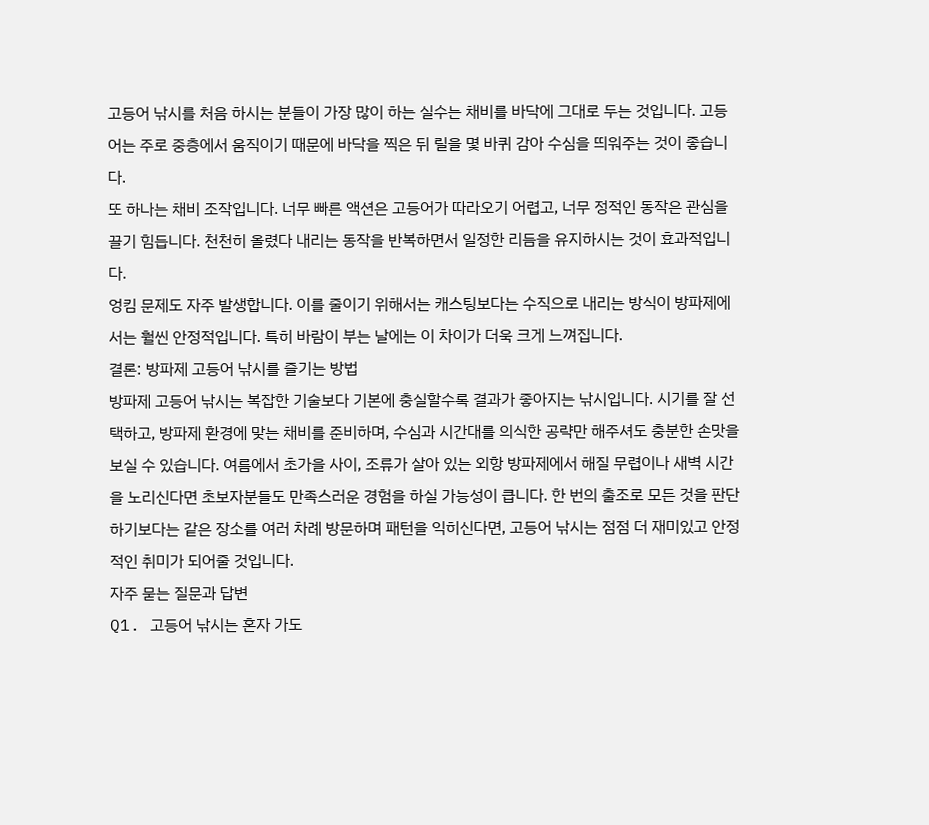고등어 낚시를 처음 하시는 분들이 가장 많이 하는 실수는 채비를 바닥에 그대로 두는 것입니다. 고등어는 주로 중층에서 움직이기 때문에 바닥을 찍은 뒤 릴을 몇 바퀴 감아 수심을 띄워주는 것이 좋습니다.
또 하나는 채비 조작입니다. 너무 빠른 액션은 고등어가 따라오기 어렵고, 너무 정적인 동작은 관심을 끌기 힘듭니다. 천천히 올렸다 내리는 동작을 반복하면서 일정한 리듬을 유지하시는 것이 효과적입니다.
엉킴 문제도 자주 발생합니다. 이를 줄이기 위해서는 캐스팅보다는 수직으로 내리는 방식이 방파제에서는 훨씬 안정적입니다. 특히 바람이 부는 날에는 이 차이가 더욱 크게 느껴집니다.
결론: 방파제 고등어 낚시를 즐기는 방법
방파제 고등어 낚시는 복잡한 기술보다 기본에 충실할수록 결과가 좋아지는 낚시입니다. 시기를 잘 선택하고, 방파제 환경에 맞는 채비를 준비하며, 수심과 시간대를 의식한 공략만 해주셔도 충분한 손맛을 보실 수 있습니다. 여름에서 초가을 사이, 조류가 살아 있는 외항 방파제에서 해질 무렵이나 새벽 시간을 노리신다면 초보자분들도 만족스러운 경험을 하실 가능성이 큽니다. 한 번의 출조로 모든 것을 판단하기보다는 같은 장소를 여러 차례 방문하며 패턴을 익히신다면, 고등어 낚시는 점점 더 재미있고 안정적인 취미가 되어줄 것입니다.
자주 묻는 질문과 답변
Q1. 고등어 낚시는 혼자 가도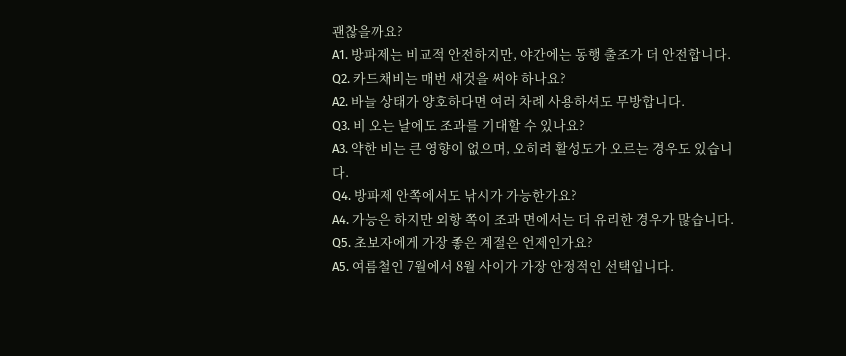괜찮을까요?
A1. 방파제는 비교적 안전하지만, 야간에는 동행 출조가 더 안전합니다.
Q2. 카드채비는 매번 새것을 써야 하나요?
A2. 바늘 상태가 양호하다면 여러 차례 사용하셔도 무방합니다.
Q3. 비 오는 날에도 조과를 기대할 수 있나요?
A3. 약한 비는 큰 영향이 없으며, 오히려 활성도가 오르는 경우도 있습니다.
Q4. 방파제 안쪽에서도 낚시가 가능한가요?
A4. 가능은 하지만 외항 쪽이 조과 면에서는 더 유리한 경우가 많습니다.
Q5. 초보자에게 가장 좋은 계절은 언제인가요?
A5. 여름철인 7월에서 8월 사이가 가장 안정적인 선택입니다.